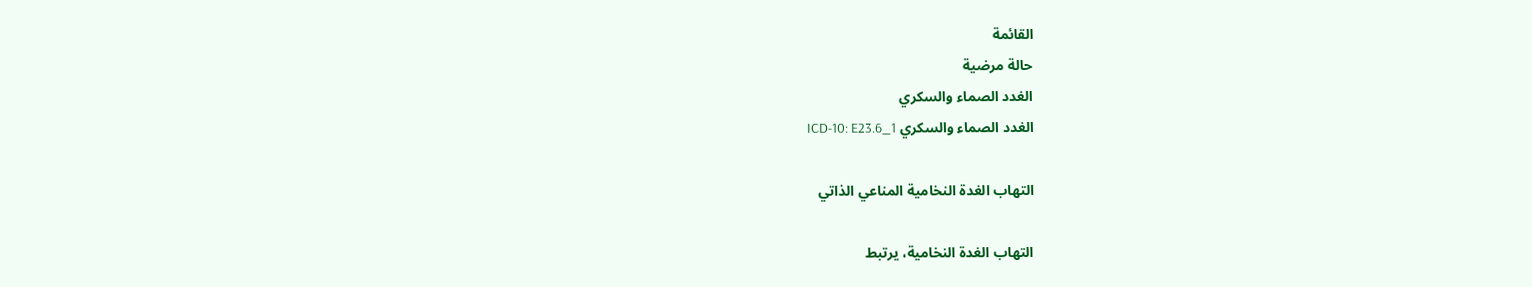القائمة
حالة مرضية
الغدد الصماء والسكري
الغدد الصماء والسكري ICD-10: E23.6_1

التهاب الغدة النخامية المناعي الذاتي

التهاب الغدة النخامية، يرتبط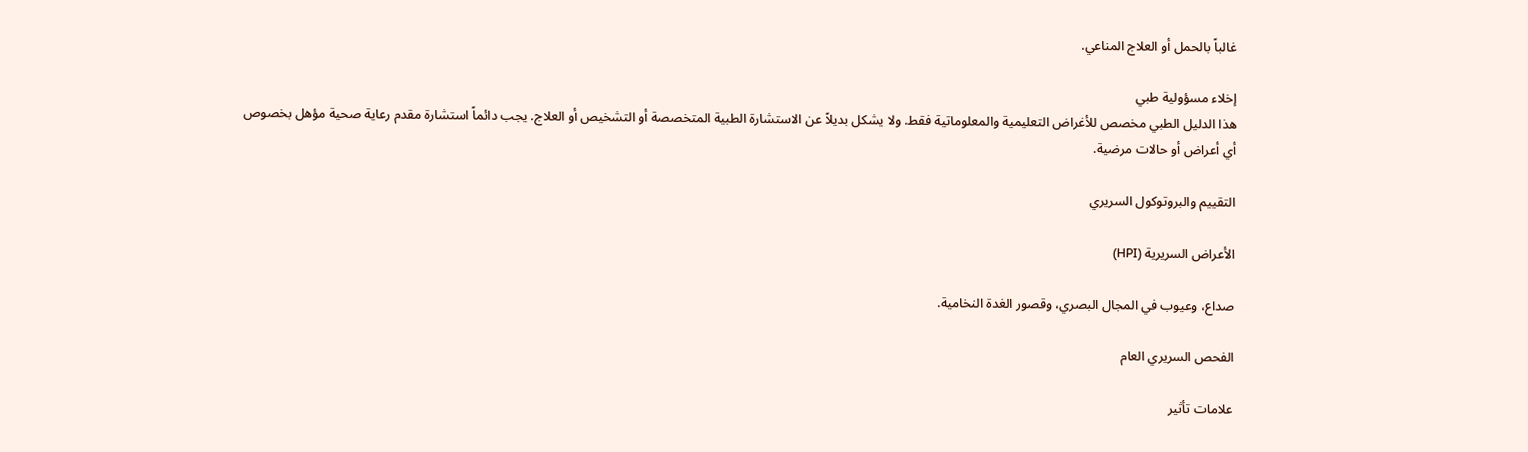غالباً بالحمل أو العلاج المناعي.

إخلاء مسؤولية طبي
هذا الدليل الطبي مخصص للأغراض التعليمية والمعلوماتية فقط. ولا يشكل بديلاً عن الاستشارة الطبية المتخصصة أو التشخيص أو العلاج. يجب دائماً استشارة مقدم رعاية صحية مؤهل بخصوص أي أعراض أو حالات مرضية.

التقييم والبروتوكول السريري

الأعراض السريرية (HPI)

صداع، وعيوب في المجال البصري، وقصور الغدة النخامية.

الفحص السريري العام

علامات تأثير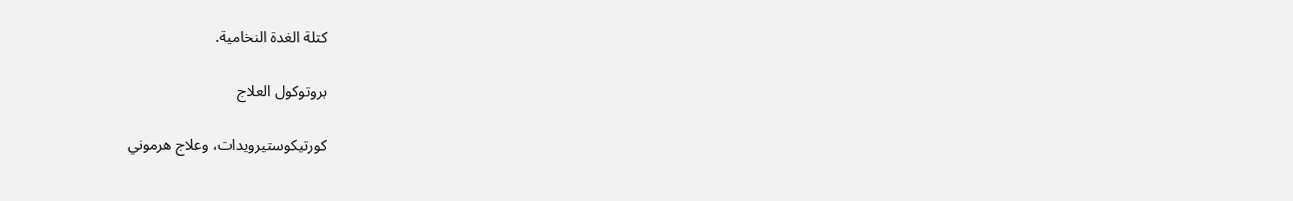كتلة الغدة النخامية.

بروتوكول العلاج

كورتيكوستيرويدات، وعلاج هرموني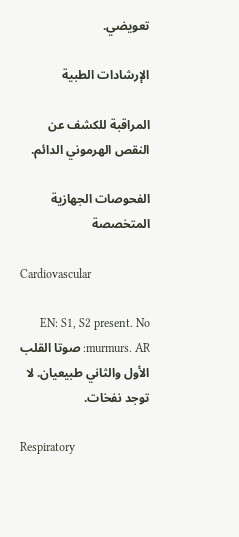تعويضي.

الإرشادات الطبية

المراقبة للكشف عن النقص الهرموني الدائم.

الفحوصات الجهازية المتخصصة

Cardiovascular

EN: S1, S2 present. No murmurs. AR: صوتا القلب الأول والثاني طبيعيان. لا توجد نفخات.

Respiratory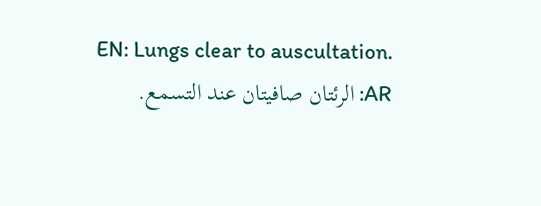EN: Lungs clear to auscultation. AR: الرئتان صافيتان عند التسمع.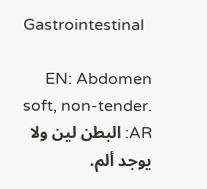Gastrointestinal

EN: Abdomen soft, non-tender. AR: البطن لين ولا يوجد ألم.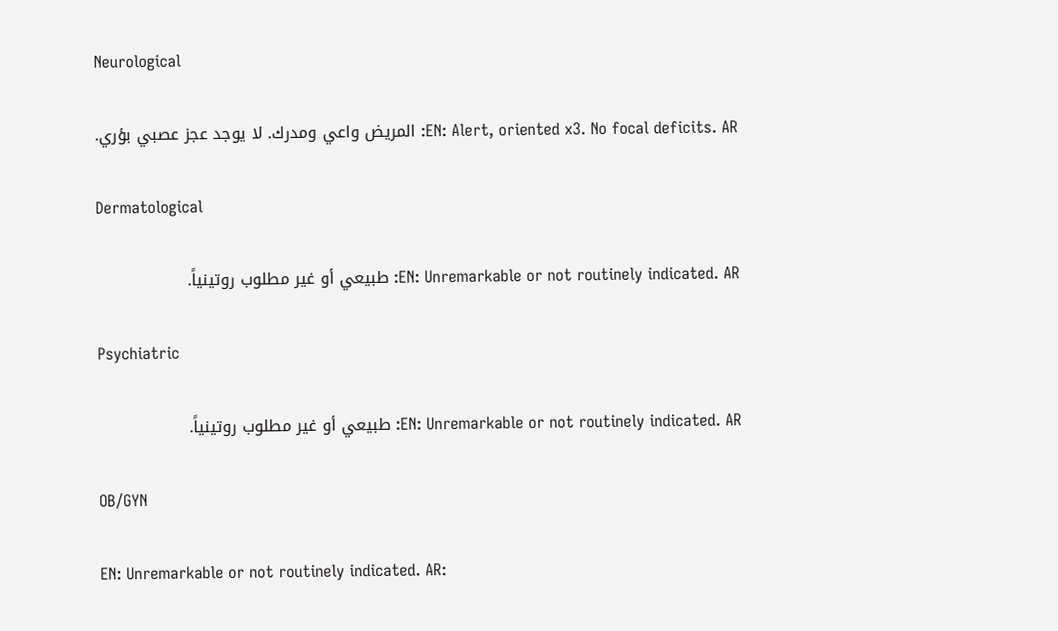Neurological

EN: Alert, oriented x3. No focal deficits. AR: المريض واعي ومدرك. لا يوجد عجز عصبي بؤري.

Dermatological

EN: Unremarkable or not routinely indicated. AR: طبيعي أو غير مطلوب روتينياً.

Psychiatric

EN: Unremarkable or not routinely indicated. AR: طبيعي أو غير مطلوب روتينياً.

OB/GYN

EN: Unremarkable or not routinely indicated. AR: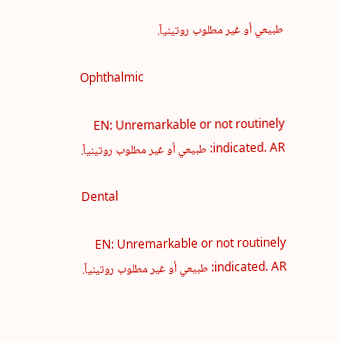طبيعي أو غير مطلوب روتينياً.

Ophthalmic

EN: Unremarkable or not routinely indicated. AR: طبيعي أو غير مطلوب روتينياً.

Dental

EN: Unremarkable or not routinely indicated. AR: طبيعي أو غير مطلوب روتينياً.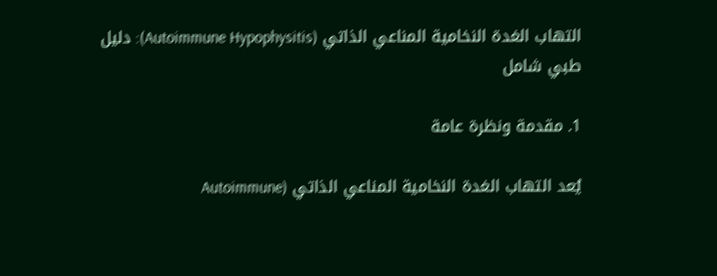التهاب الغدة النخامية المناعي الذاتي (Autoimmune Hypophysitis): دليل طبي شامل

1. مقدمة ونظرة عامة

يُعد التهاب الغدة النخامية المناعي الذاتي (Autoimmune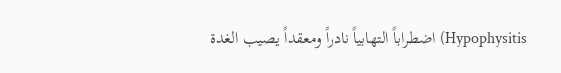Hypophysitis) اضطراباً التهابياً نادراً ومعقداً يصيب الغدة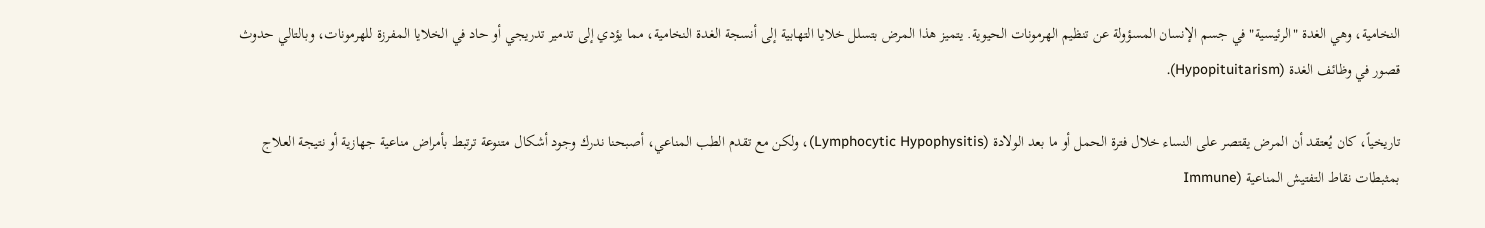النخامية، وهي الغدة "الرئيسية" في جسم الإنسان المسؤولة عن تنظيم الهرمونات الحيوية. يتميز هذا المرض بتسلل خلايا التهابية إلى أنسجة الغدة النخامية، مما يؤدي إلى تدمير تدريجي أو حاد في الخلايا المفرزة للهرمونات، وبالتالي حدوث قصور في وظائف الغدة (Hypopituitarism).

تاريخياً، كان يُعتقد أن المرض يقتصر على النساء خلال فترة الحمل أو ما بعد الولادة (Lymphocytic Hypophysitis)، ولكن مع تقدم الطب المناعي، أصبحنا ندرك وجود أشكال متنوعة ترتبط بأمراض مناعية جهازية أو نتيجة العلاج بمثبطات نقاط التفتيش المناعية (Immune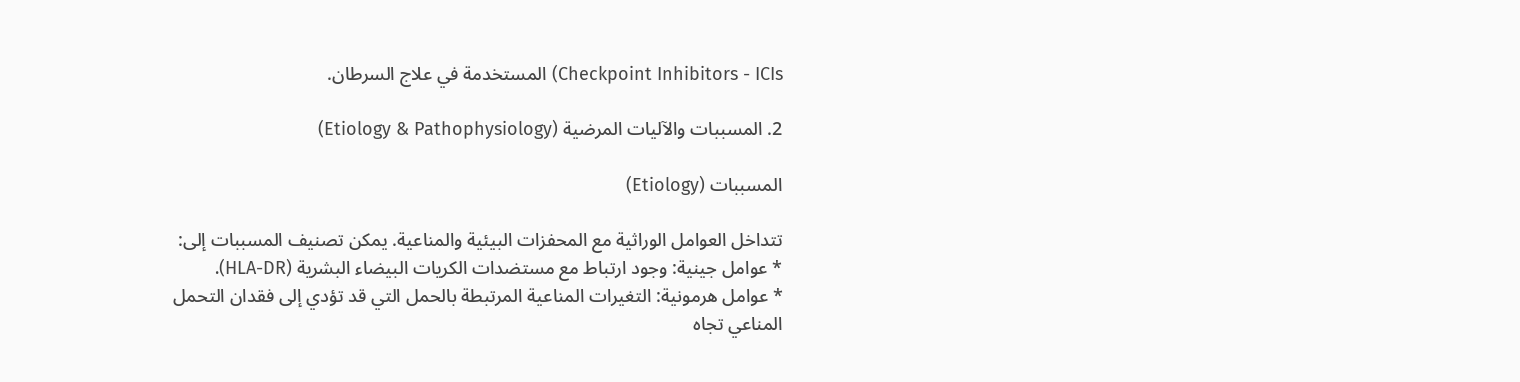Checkpoint Inhibitors - ICIs) المستخدمة في علاج السرطان.

2. المسببات والآليات المرضية (Etiology & Pathophysiology)

المسببات (Etiology)

تتداخل العوامل الوراثية مع المحفزات البيئية والمناعية. يمكن تصنيف المسببات إلى:
* عوامل جينية: وجود ارتباط مع مستضدات الكريات البيضاء البشرية (HLA-DR).
* عوامل هرمونية: التغيرات المناعية المرتبطة بالحمل التي قد تؤدي إلى فقدان التحمل المناعي تجاه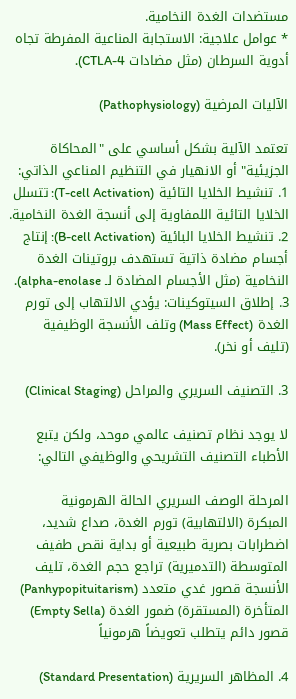مستضدات الغدة النخامية.
* عوامل علاجية: الاستجابة المناعية المفرطة تجاه أدوية السرطان (مثل مضادات CTLA-4).

الآليات المرضية (Pathophysiology)

تعتمد الآلية بشكل أساسي على "المحاكاة الجزيئية" أو الانهيار في التنظيم المناعي الذاتي:
1. تنشيط الخلايا التائية (T-cell Activation): تتسلل الخلايا التائية اللمفاوية إلى أنسجة الغدة النخامية.
2. تنشيط الخلايا البائية (B-cell Activation): إنتاج أجسام مضادة ذاتية تستهدف بروتينات الغدة النخامية (مثل الأجسام المضادة لـ alpha-enolase).
3. إطلاق السيتوكينات: يؤدي الالتهاب إلى تورم الغدة (Mass Effect) وتلف الأنسجة الوظيفية (تليف أو نخر).

3. التصنيف السريري والمراحل (Clinical Staging)

لا يوجد نظام تصنيف عالمي موحد، ولكن يتبع الأطباء التصنيف التشريحي والوظيفي التالي:

المرحلة الوصف السريري الحالة الهرمونية
المبكرة (الالتهابية) تورم الغدة، صداع شديد، اضطرابات بصرية طبيعية أو بداية نقص طفيف
المتوسطة (التدميرية) تراجع حجم الغدة، تليف الأنسجة قصور غدي متعدد (Panhypopituitarism)
المتأخرة (المستقرة) ضمور الغدة (Empty Sella) قصور دائم يتطلب تعويضاً هرمونياً

4. المظاهر السريرية (Standard Presentation)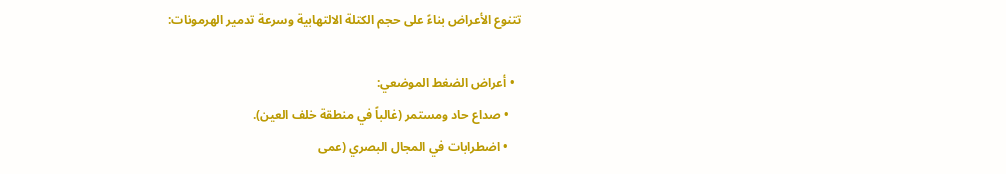تتنوع الأعراض بناءً على حجم الكتلة الالتهابية وسرعة تدمير الهرمونات:

  • أعراض الضغط الموضعي:
    • صداع حاد ومستمر (غالباً في منطقة خلف العين).
    • اضطرابات في المجال البصري (عمى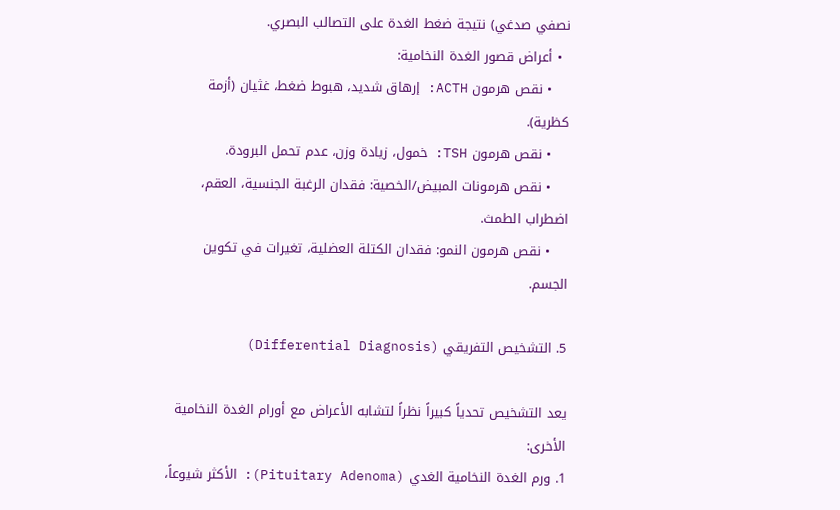نصفي صدغي) نتيجة ضغط الغدة على التصالب البصري.
  • أعراض قصور الغدة النخامية:
    • نقص هرمون ACTH: إرهاق شديد، هبوط ضغط، غثيان (أزمة كظرية).
    • نقص هرمون TSH: خمول، زيادة وزن، عدم تحمل البرودة.
    • نقص هرمونات المبيض/الخصية: فقدان الرغبة الجنسية، العقم، اضطراب الطمث.
    • نقص هرمون النمو: فقدان الكتلة العضلية، تغيرات في تكوين الجسم.

5. التشخيص التفريقي (Differential Diagnosis)

يعد التشخيص تحدياً كبيراً نظراً لتشابه الأعراض مع أورام الغدة النخامية الأخرى:
1. ورم الغدة النخامية الغدي (Pituitary Adenoma): الأكثر شيوعاً،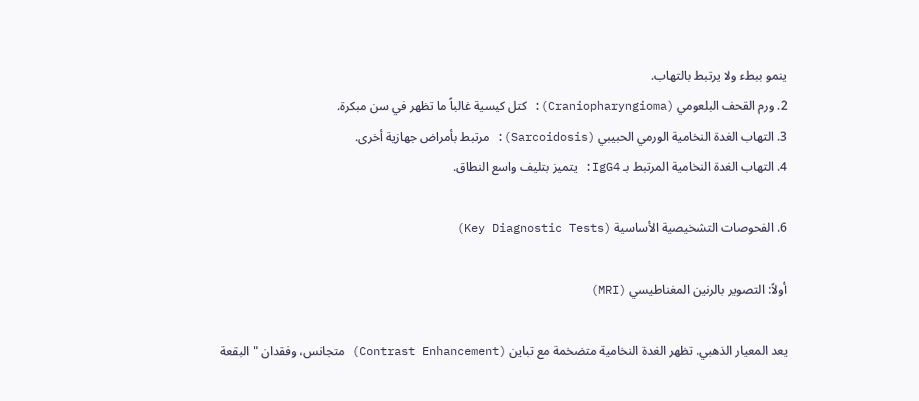ينمو ببطء ولا يرتبط بالتهاب.
2. ورم القحف البلعومي (Craniopharyngioma): كتل كيسية غالباً ما تظهر في سن مبكرة.
3. التهاب الغدة النخامية الورمي الحبيبي (Sarcoidosis): مرتبط بأمراض جهازية أخرى.
4. التهاب الغدة النخامية المرتبط بـ IgG4: يتميز بتليف واسع النطاق.

6. الفحوصات التشخيصية الأساسية (Key Diagnostic Tests)

أولاً: التصوير بالرنين المغناطيسي (MRI)

يعد المعيار الذهبي. تظهر الغدة النخامية متضخمة مع تباين (Contrast Enhancement) متجانس، وفقدان "البقعة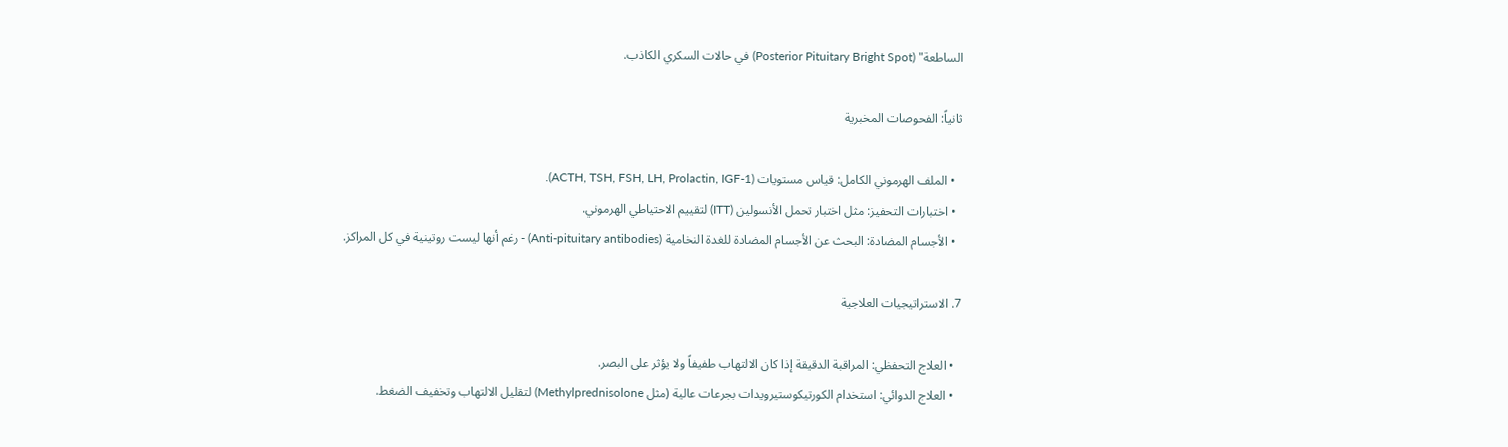الساطعة" (Posterior Pituitary Bright Spot) في حالات السكري الكاذب.

ثانياً: الفحوصات المخبرية

  • الملف الهرموني الكامل: قياس مستويات (ACTH, TSH, FSH, LH, Prolactin, IGF-1).
  • اختبارات التحفيز: مثل اختبار تحمل الأنسولين (ITT) لتقييم الاحتياطي الهرموني.
  • الأجسام المضادة: البحث عن الأجسام المضادة للغدة النخامية (Anti-pituitary antibodies) - رغم أنها ليست روتينية في كل المراكز.

7. الاستراتيجيات العلاجية

  • العلاج التحفظي: المراقبة الدقيقة إذا كان الالتهاب طفيفاً ولا يؤثر على البصر.
  • العلاج الدوائي: استخدام الكورتيكوستيرويدات بجرعات عالية (مثل Methylprednisolone) لتقليل الالتهاب وتخفيف الضغط.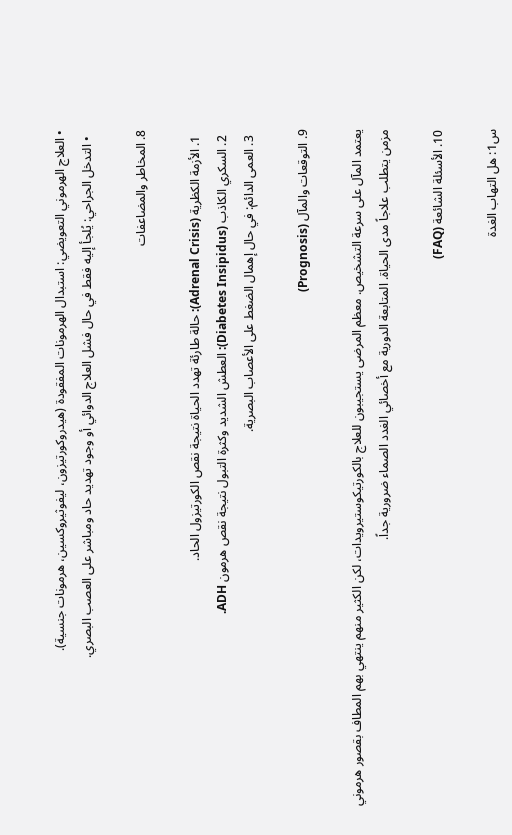• العلاج الهرموني التعويضي: استبدال الهرمونات المفقودة (هيدروكورتيزون، ليفوثيروكسين، هرمونات جنسية).
  • التدخل الجراحي: يُلجأ إليه فقط في حال فشل العلاج الدوائي أو وجود تهديد حاد ومباشر على العصب البصري.

8. المخاطر والمضاعفات

  1. الأزمة الكظرية (Adrenal Crisis): حالة طارئة تهدد الحياة نتيجة نقص الكورتيزول الحاد.
  2. السكري الكاذب (Diabetes Insipidus): العطش الشديد وكثرة التبول نتيجة نقص هرمون ADH.
  3. العمى الدائم: في حال إهمال الضغط على الأعصاب البصرية.

9. التوقعات والمآل (Prognosis)

يعتمد المآل على سرعة التشخيص. معظم المرضى يستجيبون للعلاج بالكورتيكوستيرويدات، لكن الكثير منهم ينتهي بهم المطاف بقصور هرموني مزمن يتطلب علاجاً مدى الحياة. المتابعة الدورية مع أخصائي الغدد الصماء ضرورية جداً.

10. الأسئلة الشائعة (FAQ)

س1: هل التهاب الغدة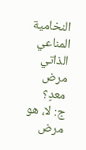النخامية المناعي الذاتي مرض معدٍ؟
ج: لا، هو مرض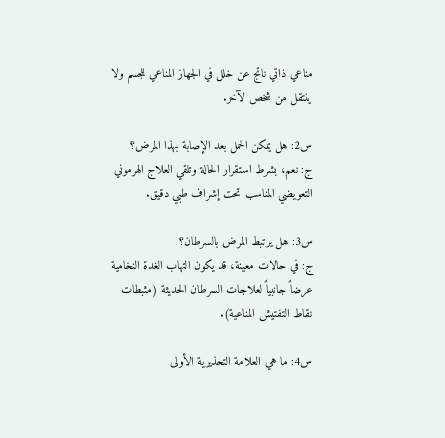مناعي ذاتي ناتج عن خلل في الجهاز المناعي للجسم ولا ينتقل من شخص لآخر.

س2: هل يمكن الحمل بعد الإصابة بهذا المرض؟
ج: نعم، بشرط استقرار الحالة وتلقي العلاج الهرموني التعويضي المناسب تحت إشراف طبي دقيق.

س3: هل يرتبط المرض بالسرطان؟
ج: في حالات معينة، قد يكون التهاب الغدة النخامية عرضاً جانبياً لعلاجات السرطان الحديثة (مثبطات نقاط التفتيش المناعية).

س4: ما هي العلامة التحذيرية الأولى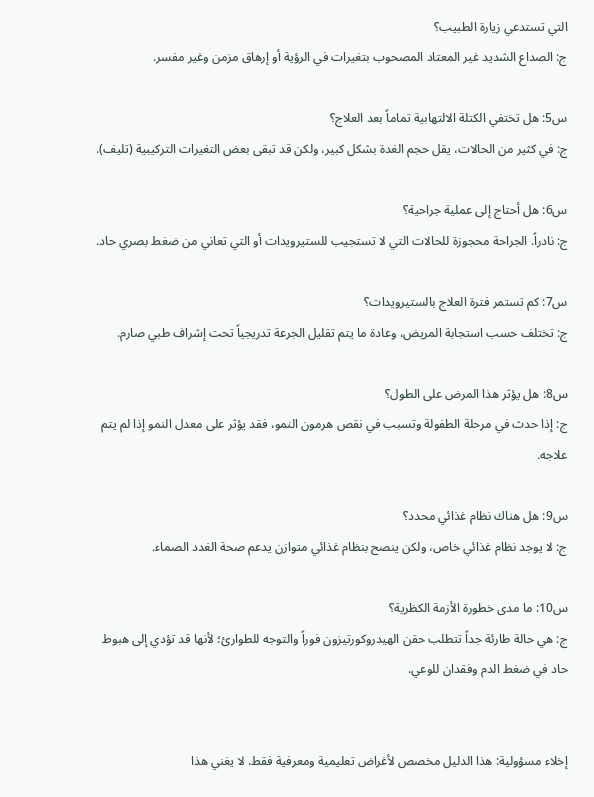التي تستدعي زيارة الطبيب؟
ج: الصداع الشديد غير المعتاد المصحوب بتغيرات في الرؤية أو إرهاق مزمن وغير مفسر.

س5: هل تختفي الكتلة الالتهابية تماماً بعد العلاج؟
ج: في كثير من الحالات، يقل حجم الغدة بشكل كبير، ولكن قد تبقى بعض التغيرات التركيبية (تليف).

س6: هل أحتاج إلى عملية جراحية؟
ج: نادراً. الجراحة محجوزة للحالات التي لا تستجيب للستيرويدات أو التي تعاني من ضغط بصري حاد.

س7: كم تستمر فترة العلاج بالستيرويدات؟
ج: تختلف حسب استجابة المريض، وعادة ما يتم تقليل الجرعة تدريجياً تحت إشراف طبي صارم.

س8: هل يؤثر هذا المرض على الطول؟
ج: إذا حدث في مرحلة الطفولة وتسبب في نقص هرمون النمو، فقد يؤثر على معدل النمو إذا لم يتم علاجه.

س9: هل هناك نظام غذائي محدد؟
ج: لا يوجد نظام غذائي خاص، ولكن ينصح بنظام غذائي متوازن يدعم صحة الغدد الصماء.

س10: ما مدى خطورة الأزمة الكظرية؟
ج: هي حالة طارئة جداً تتطلب حقن الهيدروكورتيزون فوراً والتوجه للطوارئ؛ لأنها قد تؤدي إلى هبوط حاد في ضغط الدم وفقدان للوعي.


إخلاء مسؤولية: هذا الدليل مخصص لأغراض تعليمية ومعرفية فقط. لا يغني هذا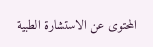المحتوى عن الاستشارة الطبية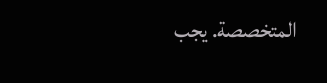المتخصصة. يجب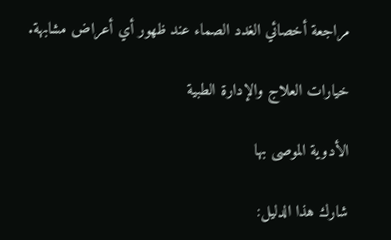مراجعة أخصائي الغدد الصماء عند ظهور أي أعراض مشابهة.

خيارات العلاج والإدارة الطبية

الأدوية الموصى بها

شارك هذا الدليل: